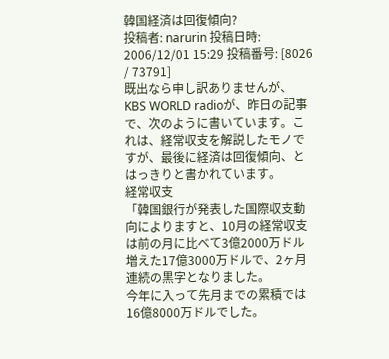韓国経済は回復傾向?
投稿者: narurin 投稿日時: 2006/12/01 15:29 投稿番号: [8026 / 73791]
既出なら申し訳ありませんが、KBS WORLD radioが、昨日の記事で、次のように書いています。これは、経常収支を解説したモノですが、最後に経済は回復傾向、とはっきりと書かれています。
経常収支
「韓国銀行が発表した国際収支動向によりますと、10月の経常収支は前の月に比べて3億2000万ドル増えた17億3000万ドルで、2ヶ月連続の黒字となりました。
今年に入って先月までの累積では16億8000万ドルでした。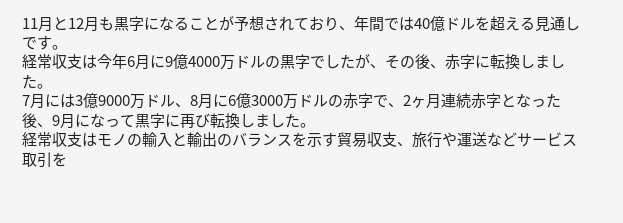11月と12月も黒字になることが予想されており、年間では40億ドルを超える見通しです。
経常収支は今年6月に9億4000万ドルの黒字でしたが、その後、赤字に転換しました。
7月には3億9000万ドル、8月に6億3000万ドルの赤字で、2ヶ月連続赤字となった後、9月になって黒字に再び転換しました。
経常収支はモノの輸入と輸出のバランスを示す貿易収支、旅行や運送などサービス取引を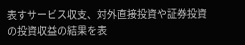表すサービス収支、対外直接投資や証券投資の投資収益の結果を表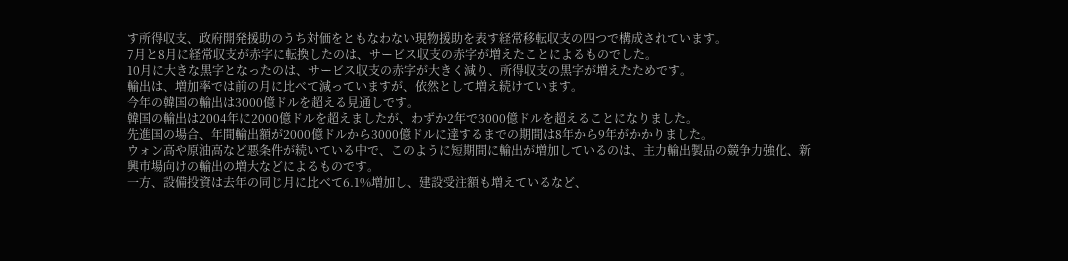す所得収支、政府開発援助のうち対価をともなわない現物援助を表す経常移転収支の四つで構成されています。
7月と8月に経常収支が赤字に転換したのは、サービス収支の赤字が増えたことによるものでした。
10月に大きな黒字となったのは、サービス収支の赤字が大きく減り、所得収支の黒字が増えたためです。
輸出は、増加率では前の月に比べて減っていますが、依然として増え続けています。
今年の韓国の輸出は3000億ドルを超える見通しです。
韓国の輸出は2004年に2000億ドルを超えましたが、わずか2年で3000億ドルを超えることになりました。
先進国の場合、年間輸出額が2000億ドルから3000億ドルに達するまでの期間は8年から9年がかかりました。
ウォン高や原油高など悪条件が続いている中で、このように短期間に輸出が増加しているのは、主力輸出製品の競争力強化、新興市場向けの輸出の増大などによるものです。
一方、設備投資は去年の同じ月に比べて6.1%増加し、建設受注額も増えているなど、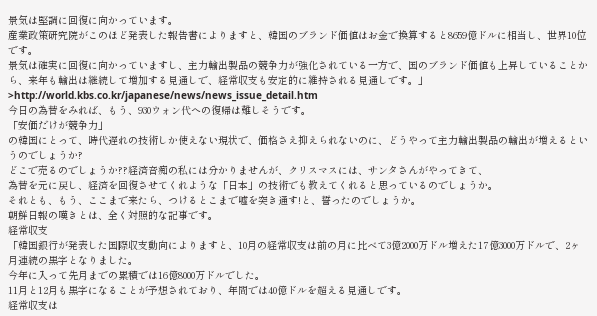景気は堅調に回復に向かっています。
産業政策研究院がこのほど発表した報告書によりますと、韓国のブランド価値はお金で換算すると8659億ドルに相当し、世界10位です。
景気は確実に回復に向かっていますし、主力輸出製品の競争力が強化されている一方で、国のブランド価値も上昇していることから、来年も輸出は継続して増加する見通しで、経常収支も安定的に維持される見通しです。」
>http://world.kbs.co.kr/japanese/news/news_issue_detail.htm
今日の為替をみれば、もう、930ウォン代への復帰は難しそうです。
「安価だけが競争力」
の韓国にとって、時代遅れの技術しか使えない現状で、価格さえ抑えられないのに、どうやって主力輸出製品の輸出が増えるというのでしょうか?
どこで売るのでしょうか??経済音痴の私には分かりませんが、クリスマスには、サンタさんがやってきて、
為替を元に戻し、経済を回復させてくれような「日本」の技術でも教えてくれると思っているのでしょうか。
それとも、もう、ここまで来たら、つけるとこまで嘘を突き通す!と、誓ったのでしょうか。
朝鮮日報の嘆きとは、全く対照的な記事です。
経常収支
「韓国銀行が発表した国際収支動向によりますと、10月の経常収支は前の月に比べて3億2000万ドル増えた17億3000万ドルで、2ヶ月連続の黒字となりました。
今年に入って先月までの累積では16億8000万ドルでした。
11月と12月も黒字になることが予想されており、年間では40億ドルを超える見通しです。
経常収支は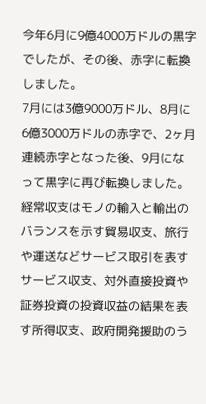今年6月に9億4000万ドルの黒字でしたが、その後、赤字に転換しました。
7月には3億9000万ドル、8月に6億3000万ドルの赤字で、2ヶ月連続赤字となった後、9月になって黒字に再び転換しました。
経常収支はモノの輸入と輸出のバランスを示す貿易収支、旅行や運送などサービス取引を表すサービス収支、対外直接投資や証券投資の投資収益の結果を表す所得収支、政府開発援助のう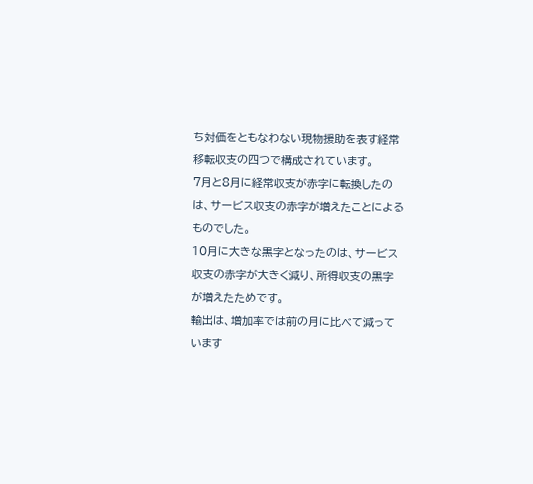ち対価をともなわない現物援助を表す経常移転収支の四つで構成されています。
7月と8月に経常収支が赤字に転換したのは、サービス収支の赤字が増えたことによるものでした。
10月に大きな黒字となったのは、サービス収支の赤字が大きく減り、所得収支の黒字が増えたためです。
輸出は、増加率では前の月に比べて減っています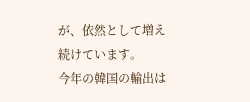が、依然として増え続けています。
今年の韓国の輸出は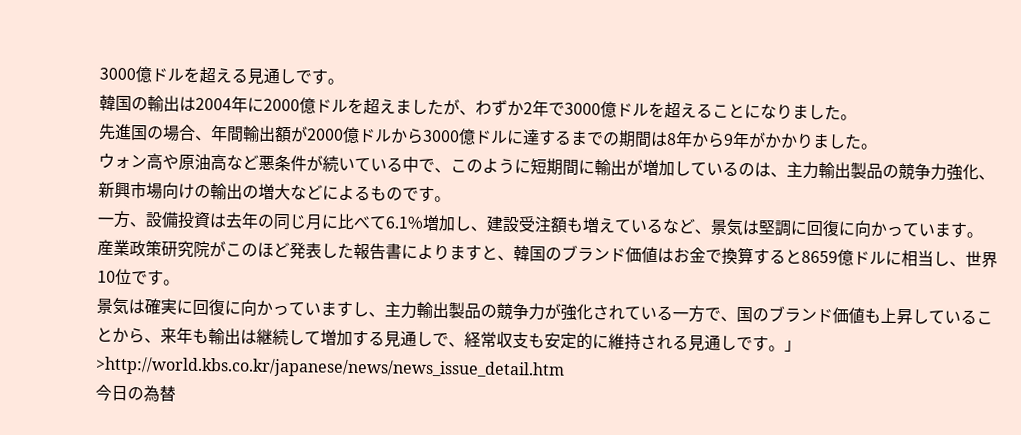3000億ドルを超える見通しです。
韓国の輸出は2004年に2000億ドルを超えましたが、わずか2年で3000億ドルを超えることになりました。
先進国の場合、年間輸出額が2000億ドルから3000億ドルに達するまでの期間は8年から9年がかかりました。
ウォン高や原油高など悪条件が続いている中で、このように短期間に輸出が増加しているのは、主力輸出製品の競争力強化、新興市場向けの輸出の増大などによるものです。
一方、設備投資は去年の同じ月に比べて6.1%増加し、建設受注額も増えているなど、景気は堅調に回復に向かっています。
産業政策研究院がこのほど発表した報告書によりますと、韓国のブランド価値はお金で換算すると8659億ドルに相当し、世界10位です。
景気は確実に回復に向かっていますし、主力輸出製品の競争力が強化されている一方で、国のブランド価値も上昇していることから、来年も輸出は継続して増加する見通しで、経常収支も安定的に維持される見通しです。」
>http://world.kbs.co.kr/japanese/news/news_issue_detail.htm
今日の為替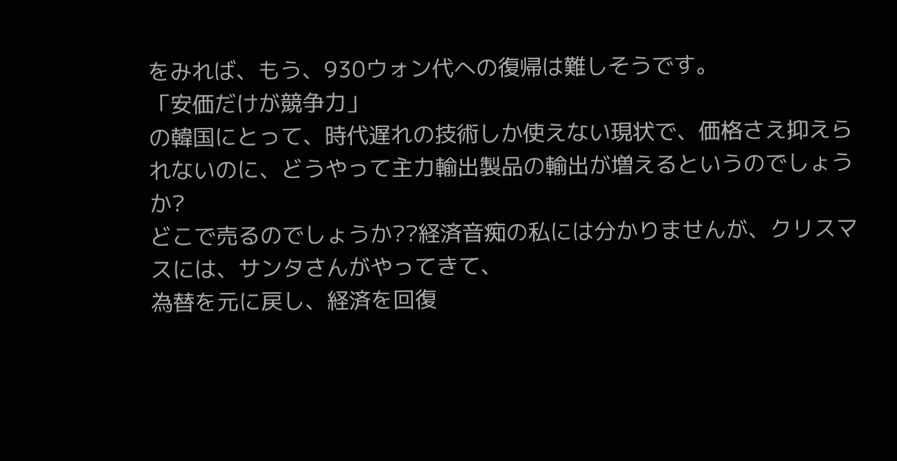をみれば、もう、930ウォン代への復帰は難しそうです。
「安価だけが競争力」
の韓国にとって、時代遅れの技術しか使えない現状で、価格さえ抑えられないのに、どうやって主力輸出製品の輸出が増えるというのでしょうか?
どこで売るのでしょうか??経済音痴の私には分かりませんが、クリスマスには、サンタさんがやってきて、
為替を元に戻し、経済を回復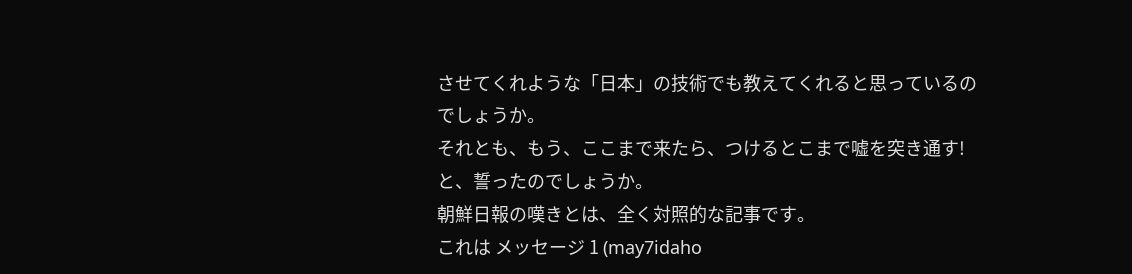させてくれような「日本」の技術でも教えてくれると思っているのでしょうか。
それとも、もう、ここまで来たら、つけるとこまで嘘を突き通す!と、誓ったのでしょうか。
朝鮮日報の嘆きとは、全く対照的な記事です。
これは メッセージ 1 (may7idaho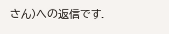さん)への返信です.